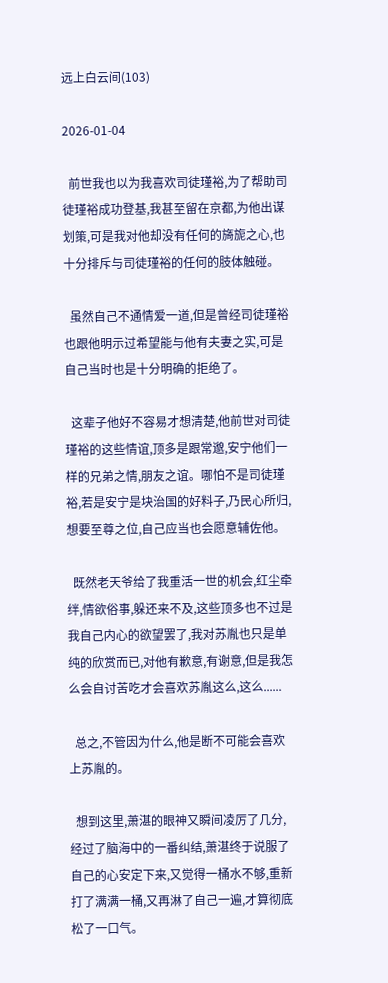远上白云间(103)

2026-01-04

  前世我也以为我喜欢司徒瑾裕,为了帮助司徒瑾裕成功登基,我甚至留在京都,为他出谋划策,可是我对他却没有任何的旖旎之心,也十分排斥与司徒瑾裕的任何的肢体触碰。

  虽然自己不通情爱一道,但是曾经司徒瑾裕也跟他明示过希望能与他有夫妻之实,可是自己当时也是十分明确的拒绝了。

  这辈子他好不容易才想清楚,他前世对司徒瑾裕的这些情谊,顶多是跟常邈,安宁他们一样的兄弟之情,朋友之谊。哪怕不是司徒瑾裕,若是安宁是块治国的好料子,乃民心所归,想要至尊之位,自己应当也会愿意辅佐他。

  既然老天爷给了我重活一世的机会,红尘牵绊,情欲俗事,躲还来不及,这些顶多也不过是我自己内心的欲望罢了,我对苏胤也只是单纯的欣赏而已,对他有歉意,有谢意,但是我怎么会自讨苦吃才会喜欢苏胤这么,这么......

  总之,不管因为什么,他是断不可能会喜欢上苏胤的。

  想到这里,萧湛的眼神又瞬间凌厉了几分,经过了脑海中的一番纠结,萧湛终于说服了自己的心安定下来,又觉得一桶水不够,重新打了满满一桶,又再淋了自己一遍,才算彻底松了一口气。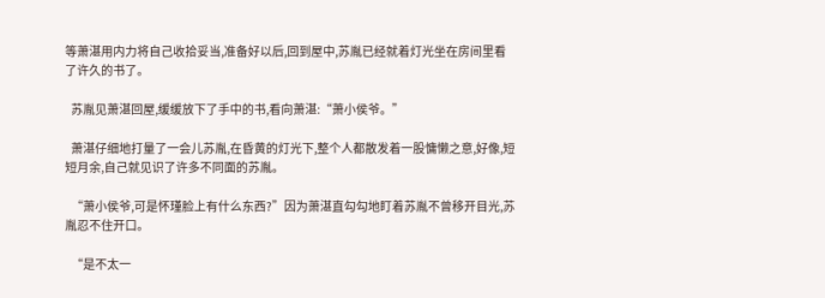等萧湛用内力将自己收拾妥当,准备好以后,回到屋中,苏胤已经就着灯光坐在房间里看了许久的书了。

  苏胤见萧湛回屋,缓缓放下了手中的书,看向萧湛:“萧小侯爷。”

  萧湛仔细地打量了一会儿苏胤,在昏黄的灯光下,整个人都散发着一股慵懒之意,好像,短短月余,自己就见识了许多不同面的苏胤。

  “萧小侯爷,可是怀瑾脸上有什么东西?”因为萧湛直勾勾地盯着苏胤不曾移开目光,苏胤忍不住开口。

  “是不太一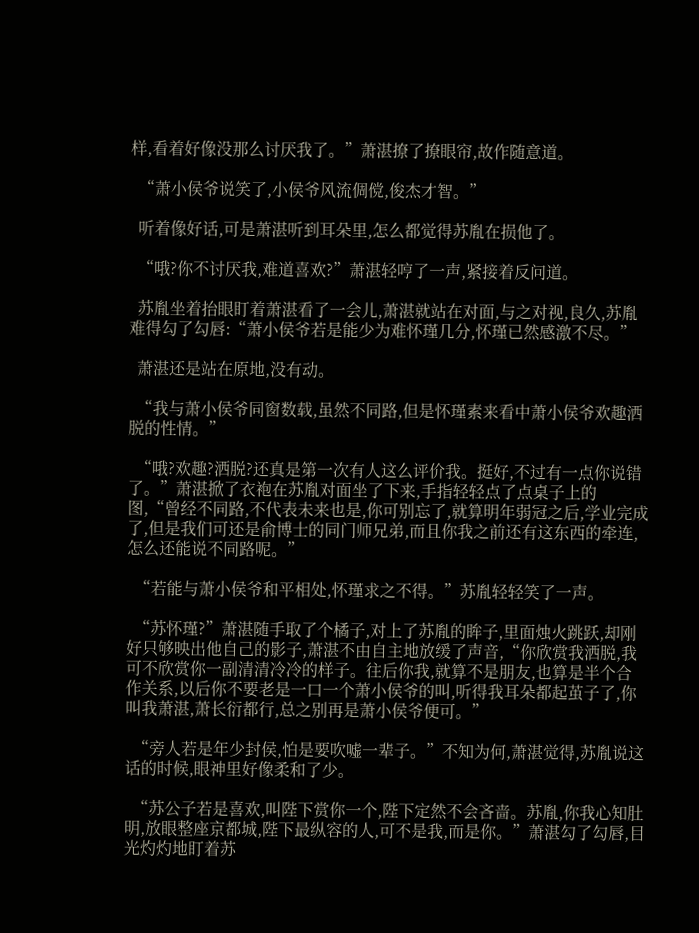样,看着好像没那么讨厌我了。”萧湛撩了撩眼帘,故作随意道。

  “萧小侯爷说笑了,小侯爷风流倜傥,俊杰才智。”

  听着像好话,可是萧湛听到耳朵里,怎么都觉得苏胤在损他了。

  “哦?你不讨厌我,难道喜欢?”萧湛轻哼了一声,紧接着反问道。

  苏胤坐着抬眼盯着萧湛看了一会儿,萧湛就站在对面,与之对视,良久,苏胤难得勾了勾唇:“萧小侯爷若是能少为难怀瑾几分,怀瑾已然感激不尽。”

  萧湛还是站在原地,没有动。

  “我与萧小侯爷同窗数载,虽然不同路,但是怀瑾素来看中萧小侯爷欢趣洒脱的性情。”

  “哦?欢趣?洒脱?还真是第一次有人这么评价我。挺好,不过有一点你说错了。”萧湛掀了衣袍在苏胤对面坐了下来,手指轻轻点了点桌子上的图,“曾经不同路,不代表未来也是,你可别忘了,就算明年弱冠之后,学业完成了,但是我们可还是俞博士的同门师兄弟,而且你我之前还有这东西的牵连,怎么还能说不同路呢。”

  “若能与萧小侯爷和平相处,怀瑾求之不得。”苏胤轻轻笑了一声。

  “苏怀瑾?”萧湛随手取了个橘子,对上了苏胤的眸子,里面烛火跳跃,却刚好只够映出他自己的影子,萧湛不由自主地放缓了声音,“你欣赏我洒脱,我可不欣赏你一副清清冷冷的样子。往后你我,就算不是朋友,也算是半个合作关系,以后你不要老是一口一个萧小侯爷的叫,听得我耳朵都起茧子了,你叫我萧湛,萧长衍都行,总之别再是萧小侯爷便可。”

  “旁人若是年少封侯,怕是要吹嘘一辈子。”不知为何,萧湛觉得,苏胤说这话的时候,眼神里好像柔和了少。

  “苏公子若是喜欢,叫陛下赏你一个,陛下定然不会吝啬。苏胤,你我心知肚明,放眼整座京都城,陛下最纵容的人,可不是我,而是你。”萧湛勾了勾唇,目光灼灼地盯着苏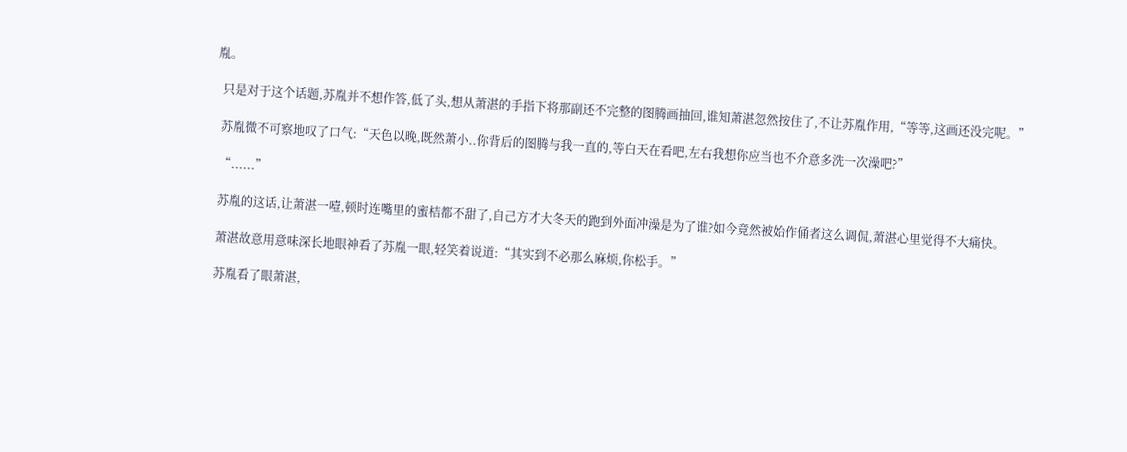胤。

  只是对于这个话题,苏胤并不想作答,低了头,想从萧湛的手指下将那副还不完整的图腾画抽回,谁知萧湛忽然按住了,不让苏胤作用,“等等,这画还没完呢。”

  苏胤微不可察地叹了口气:“天色以晚,既然萧小..你背后的图腾与我一直的,等白天在看吧,左右我想你应当也不介意多洗一次澡吧?”

  “......”

  苏胤的这话,让萧湛一噎,顿时连嘴里的蜜桔都不甜了,自己方才大冬天的跑到外面冲澡是为了谁?如今竟然被始作俑者这么调侃,萧湛心里觉得不大痛快。

  萧湛故意用意味深长地眼神看了苏胤一眼,轻笑着说道:“其实到不必那么麻烦,你松手。”

  苏胤看了眼萧湛,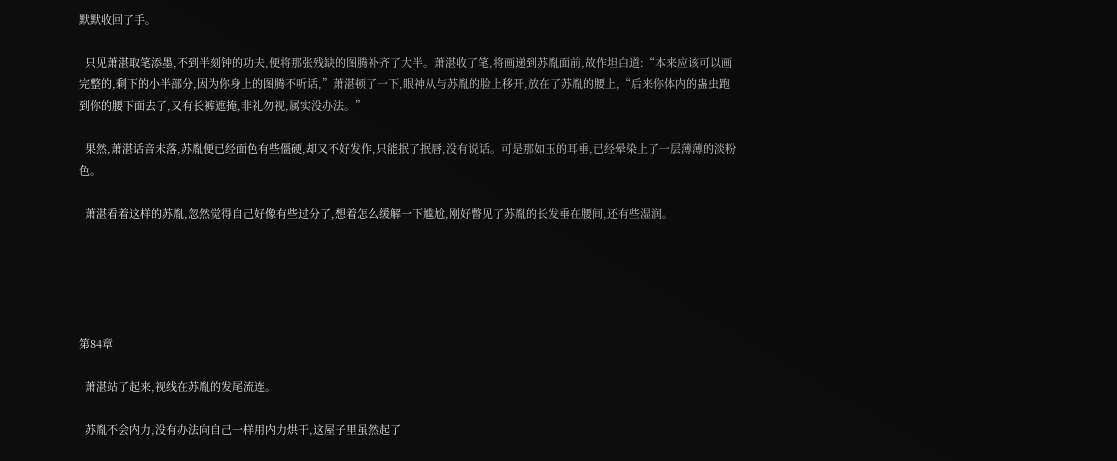默默收回了手。

  只见萧湛取笔添墨,不到半刻钟的功夫,便将那张残缺的图腾补齐了大半。萧湛收了笔,将画递到苏胤面前,故作坦白道:“本来应该可以画完整的,剩下的小半部分,因为你身上的图腾不听话,”萧湛顿了一下,眼神从与苏胤的脸上移开,放在了苏胤的腰上,“后来你体内的蛊虫跑到你的腰下面去了,又有长裤遮掩,非礼勿视,属实没办法。”

  果然,萧湛话音未落,苏胤便已经面色有些僵硬,却又不好发作,只能抿了抿唇,没有说话。可是那如玉的耳垂,已经晕染上了一层薄薄的淡粉色。

  萧湛看着这样的苏胤,忽然觉得自己好像有些过分了,想着怎么缓解一下尴尬,刚好瞥见了苏胤的长发垂在腰间,还有些湿润。





第84章

  萧湛站了起来,视线在苏胤的发尾流连。

  苏胤不会内力,没有办法向自己一样用内力烘干,这屋子里虽然起了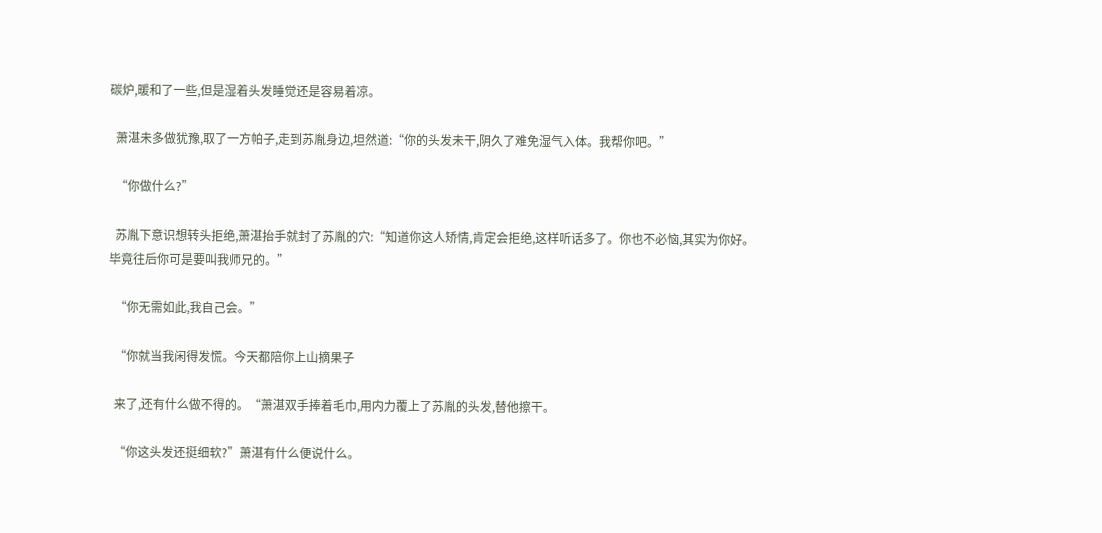碳炉,暖和了一些,但是湿着头发睡觉还是容易着凉。

  萧湛未多做犹豫,取了一方帕子,走到苏胤身边,坦然道:“你的头发未干,阴久了难免湿气入体。我帮你吧。”

  “你做什么?”

  苏胤下意识想转头拒绝,萧湛抬手就封了苏胤的穴:“知道你这人矫情,肯定会拒绝,这样听话多了。你也不必恼,其实为你好。毕竟往后你可是要叫我师兄的。”

  “你无需如此,我自己会。”

  “你就当我闲得发慌。今天都陪你上山摘果子

  来了,还有什么做不得的。“萧湛双手捧着毛巾,用内力覆上了苏胤的头发,替他擦干。

  “你这头发还挺细软?”萧湛有什么便说什么。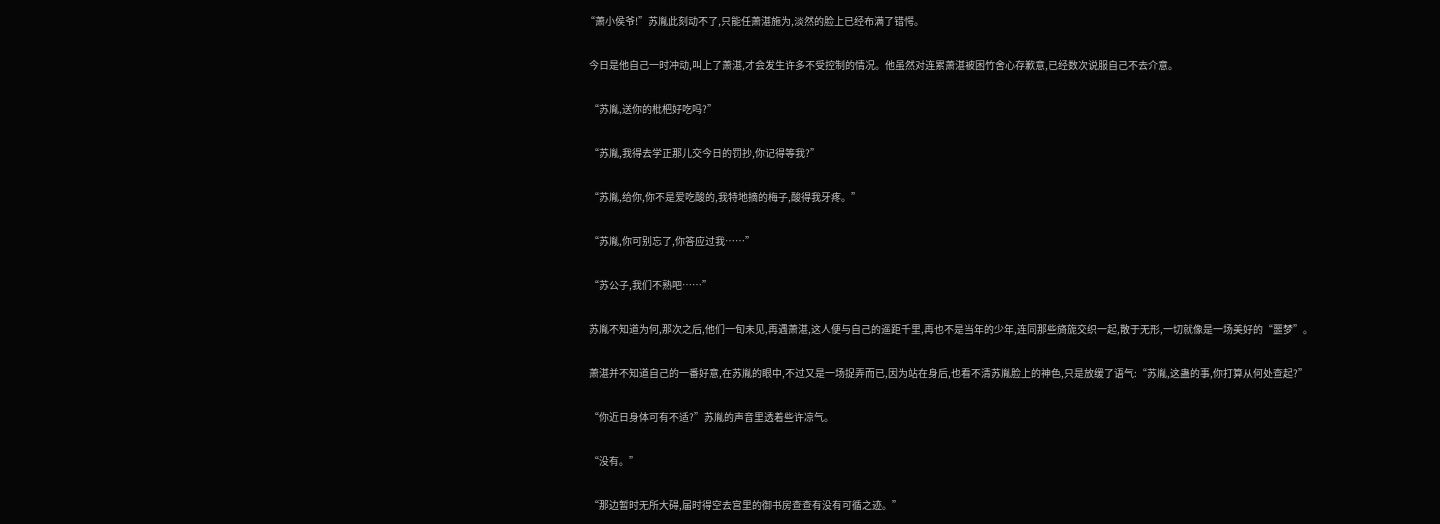“萧小侯爷!”苏胤此刻动不了,只能任萧湛施为,淡然的脸上已经布满了错愕。

  今日是他自己一时冲动,叫上了萧湛,才会发生许多不受控制的情况。他虽然对连累萧湛被困竹舍心存歉意,已经数次说服自己不去介意。

  “苏胤,送你的枇杷好吃吗?”

  “苏胤,我得去学正那儿交今日的罚抄,你记得等我?”

  “苏胤,给你,你不是爱吃酸的,我特地摘的梅子,酸得我牙疼。”

  “苏胤,你可别忘了,你答应过我……”

  “苏公子,我们不熟吧……”

  苏胤不知道为何,那次之后,他们一旬未见,再遇萧湛,这人便与自己的遥距千里,再也不是当年的少年,连同那些旖旎交织一起,散于无形,一切就像是一场美好的“噩梦”。

  萧湛并不知道自己的一番好意,在苏胤的眼中,不过又是一场捉弄而已,因为站在身后,也看不清苏胤脸上的神色,只是放缓了语气:“苏胤,这蛊的事,你打算从何处查起?”

  “你近日身体可有不适?”苏胤的声音里透着些许凉气。

  “没有。”

  “那边暂时无所大碍,届时得空去宫里的御书房查查有没有可循之迹。”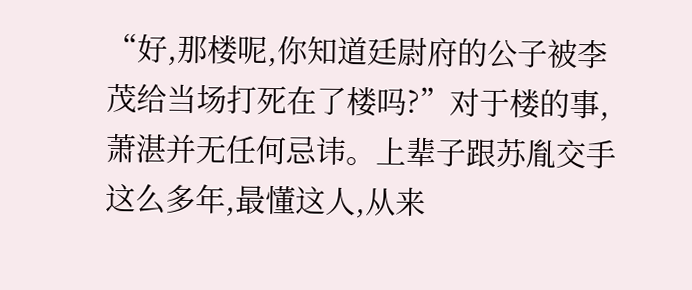“好,那楼呢,你知道廷尉府的公子被李茂给当场打死在了楼吗?”对于楼的事,萧湛并无任何忌讳。上辈子跟苏胤交手这么多年,最懂这人,从来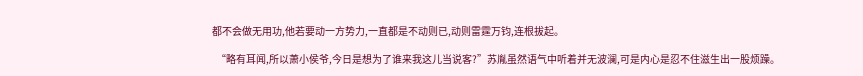都不会做无用功,他若要动一方势力,一直都是不动则已,动则雷霆万钧,连根拔起。

  “略有耳闻,所以萧小侯爷,今日是想为了谁来我这儿当说客?”苏胤虽然语气中听着并无波澜,可是内心是忍不住滋生出一股烦躁。